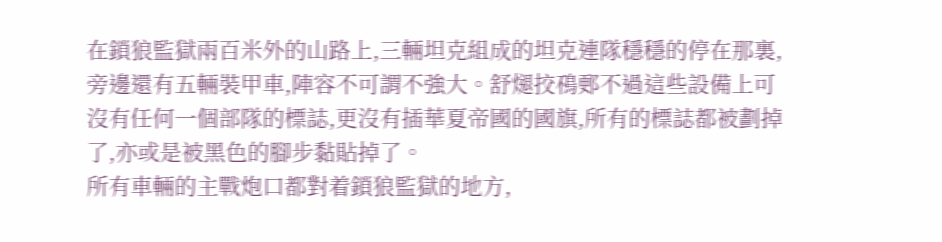在鎖狼監獄兩百米外的山路上,三輛坦克組成的坦克連隊穩穩的停在那裏,旁邊還有五輛裝甲車,陣容不可謂不強大。舒煺挍鴀郠不過這些設備上可沒有任何一個部隊的標誌,更沒有插華夏帝國的國旗,所有的標誌都被劃掉了,亦或是被黑色的腳步黏貼掉了。
所有車輛的主戰炮口都對着鎖狼監獄的地方,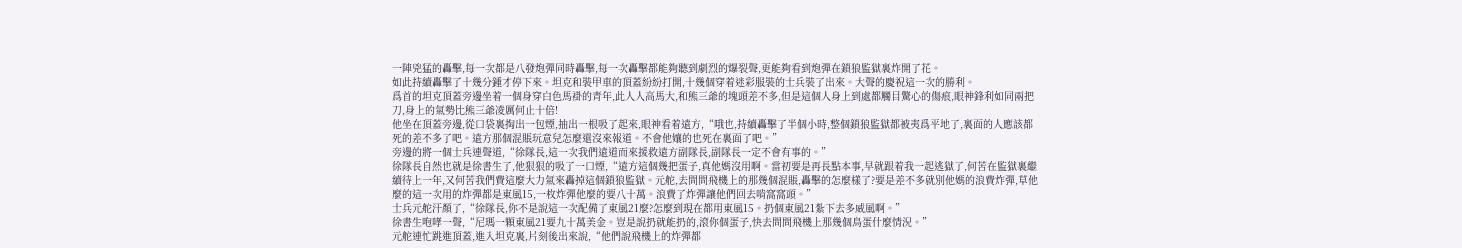一陣兇猛的轟擊,每一次都是八發炮彈同時轟擊,每一次轟擊都能夠聽到劇烈的爆裂聲,更能夠看到炮彈在鎖狼監獄裏炸開了花。
如此持續轟擊了十幾分鍾才停下來。坦克和裝甲車的頂蓋紛紛打開,十幾個穿着迷彩服裝的士兵裝了出來。大聲的慶祝這一次的勝利。
爲首的坦克頂蓋旁邊坐着一個身穿白色馬褂的青年,此人人高馬大,和熊三爺的塊頭差不多,但是這個人身上到處都觸目驚心的傷痕,眼神鋒利如同兩把刀,身上的氣勢比熊三爺凌厲何止十倍!
他坐在頂蓋旁邊,從口袋裏掏出一包煙,抽出一根吸了起來,眼神看着遠方,“哦也,持續轟擊了半個小時,整個鎖狼監獄都被夷爲平地了,裏面的人應該都死的差不多了吧。遠方那個混賬玩意兒怎麼還沒來報道。不會他孃的也死在裏面了吧。”
旁邊的將一個士兵連聲道,“徐隊長,這一次我們遠道而來援救遠方副隊長,副隊長一定不會有事的。”
徐隊長自然也就是徐書生了,他狠狠的吸了一口煙,“遠方這個幾把蛋子,真他媽沒用啊。當初要是再長點本事,早就跟着我一起逃獄了,何苦在監獄裏繼續待上一年,又何苦我們費這麼大力氣來轟掉這個鎖狼監獄。元舵,去問問飛機上的那幾個混賬,轟擊的怎麼樣了?要是差不多就別他媽的浪費炸彈,草他麼的這一次用的炸彈都是東風15,一枚炸彈他麼的要八十萬。浪費了炸彈讓他們回去啃窩窩頭。”
士兵元舵汗顏了,“徐隊長,你不是說這一次配備了東風21麼?怎麼到現在都用東風15。扔個東風21紮下去多威風啊。”
徐書生咆哮一聲,“尼瑪一顆東風21要九十萬美金。豈是說扔就能扔的,滾你個蛋子,快去問問飛機上那幾個鳥蛋什麼情況。”
元舵連忙跳進頂蓋,進入坦克裏,片刻後出來說,“他們說飛機上的炸彈都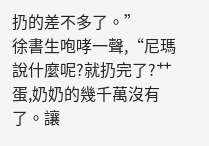扔的差不多了。”
徐書生咆哮一聲,“尼瑪說什麼呢?就扔完了?艹蛋,奶奶的幾千萬沒有了。讓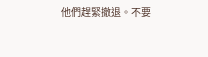他們趕緊撤退。不要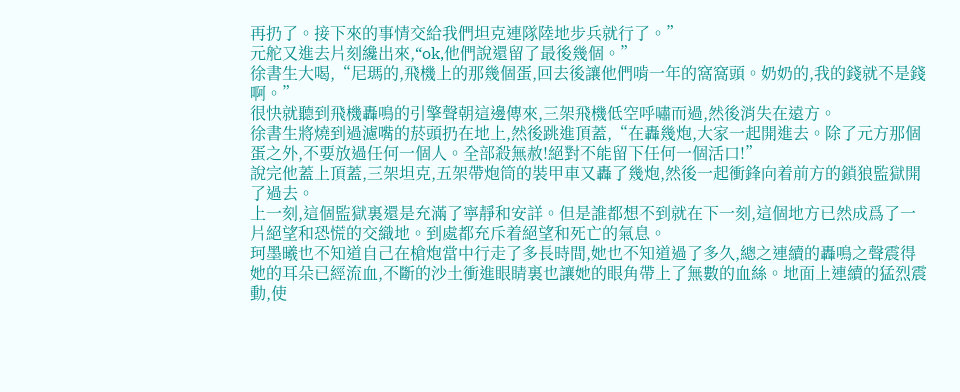再扔了。接下來的事情交給我們坦克連隊陸地步兵就行了。”
元舵又進去片刻纔出來,“ok,他們說還留了最後幾個。”
徐書生大喝,“尼瑪的,飛機上的那幾個蛋,回去後讓他們啃一年的窩窩頭。奶奶的,我的錢就不是錢啊。”
很快就聽到飛機轟鳴的引擎聲朝這邊傳來,三架飛機低空呼嘯而過,然後消失在遠方。
徐書生將燒到過濾嘴的菸頭扔在地上,然後跳進頂蓋,“在轟幾炮,大家一起開進去。除了元方那個蛋之外,不要放過任何一個人。全部殺無赦!絕對不能留下任何一個活口!”
說完他蓋上頂蓋,三架坦克,五架帶炮筒的裝甲車又轟了幾炮,然後一起衝鋒向着前方的鎖狼監獄開了過去。
上一刻,這個監獄裏還是充滿了寧靜和安詳。但是誰都想不到就在下一刻,這個地方已然成爲了一片絕望和恐慌的交織地。到處都充斥着絕望和死亡的氣息。
珂墨曦也不知道自己在槍炮當中行走了多長時間,她也不知道過了多久,總之連續的轟鳴之聲震得她的耳朵已經流血,不斷的沙土衝進眼睛裏也讓她的眼角帶上了無數的血絲。地面上連續的猛烈震動,使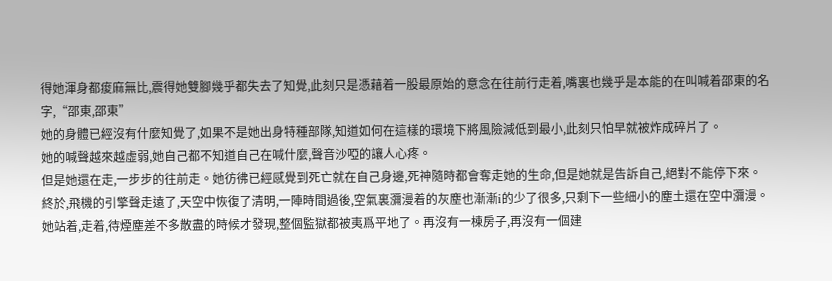得她渾身都痠麻無比,震得她雙腳幾乎都失去了知覺,此刻只是憑藉着一股最原始的意念在往前行走着,嘴裏也幾乎是本能的在叫喊着邵東的名字,“邵東,邵東”
她的身體已經沒有什麼知覺了,如果不是她出身特種部隊,知道如何在這樣的環境下將風險減低到最小,此刻只怕早就被炸成碎片了。
她的喊聲越來越虛弱,她自己都不知道自己在喊什麼,聲音沙啞的讓人心疼。
但是她還在走,一步步的往前走。她彷彿已經感覺到死亡就在自己身邊,死神隨時都會奪走她的生命,但是她就是告訴自己,絕對不能停下來。
終於,飛機的引擎聲走遠了,天空中恢復了清明,一陣時間過後,空氣裏瀰漫着的灰塵也漸漸i的少了很多,只剩下一些細小的塵土還在空中瀰漫。
她站着,走着,待煙塵差不多散盡的時候才發現,整個監獄都被夷爲平地了。再沒有一棟房子,再沒有一個建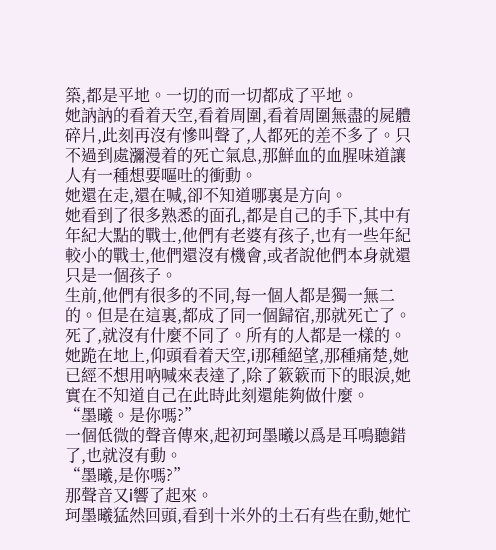築,都是平地。一切的而一切都成了平地。
她訥訥的看着天空,看着周圍,看着周圍無盡的屍體碎片,此刻再沒有慘叫聲了,人都死的差不多了。只不過到處瀰漫着的死亡氣息,那鮮血的血腥味道讓人有一種想要嘔吐的衝動。
她還在走,還在喊,卻不知道哪裏是方向。
她看到了很多熟悉的面孔,都是自己的手下,其中有年紀大點的戰士,他們有老婆有孩子,也有一些年紀較小的戰士,他們還沒有機會,或者說他們本身就還只是一個孩子。
生前,他們有很多的不同,每一個人都是獨一無二的。但是在這裏,都成了同一個歸宿,那就死亡了。
死了,就沒有什麼不同了。所有的人都是一樣的。
她跪在地上,仰頭看着天空,i那種絕望,那種痛楚,她已經不想用吶喊來表達了,除了簌簌而下的眼淚,她實在不知道自己在此時此刻還能夠做什麼。
“墨曦。是你嗎?”
一個低微的聲音傳來,起初珂墨曦以爲是耳鳴聽錯了,也就沒有動。
“墨曦,是你嗎?”
那聲音又i響了起來。
珂墨曦猛然回頭,看到十米外的土石有些在動,她忙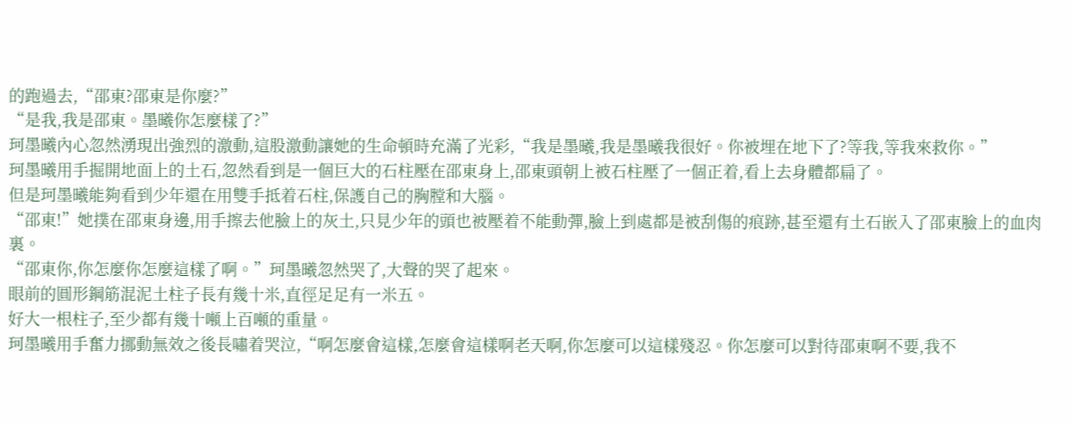的跑過去,“邵東?邵東是你麼?”
“是我,我是邵東。墨曦你怎麼樣了?”
珂墨曦內心忽然湧現出強烈的激動,這股激動讓她的生命頓時充滿了光彩,“我是墨曦,我是墨曦我很好。你被埋在地下了?等我,等我來救你。”
珂墨曦用手掘開地面上的土石,忽然看到是一個巨大的石柱壓在邵東身上,邵東頭朝上被石柱壓了一個正着,看上去身體都扁了。
但是珂墨曦能夠看到少年還在用雙手抵着石柱,保護自己的胸膛和大腦。
“邵東!”她撲在邵東身邊,用手擦去他臉上的灰土,只見少年的頭也被壓着不能動彈,臉上到處都是被刮傷的痕跡,甚至還有土石嵌入了邵東臉上的血肉裏。
“邵東你,你怎麼你怎麼這樣了啊。”珂墨曦忽然哭了,大聲的哭了起來。
眼前的圓形鋼筋混泥土柱子長有幾十米,直徑足足有一米五。
好大一根柱子,至少都有幾十噸上百噸的重量。
珂墨曦用手奮力挪動無效之後長嘯着哭泣,“啊怎麼會這樣,怎麼會這樣啊老天啊,你怎麼可以這樣殘忍。你怎麼可以對待邵東啊不要,我不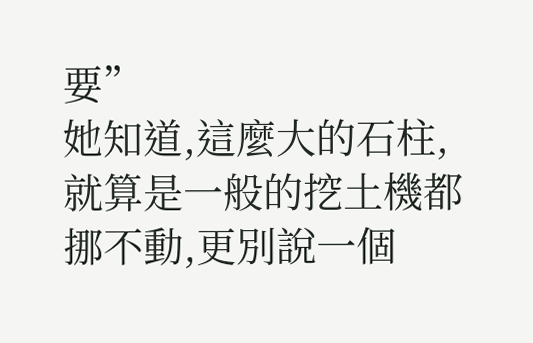要”
她知道,這麼大的石柱,就算是一般的挖土機都挪不動,更別說一個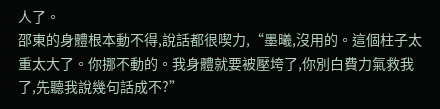人了。
邵東的身體根本動不得,說話都很喫力,“墨曦,沒用的。這個柱子太重太大了。你挪不動的。我身體就要被壓垮了,你別白費力氣救我了,先聽我說幾句話成不?”